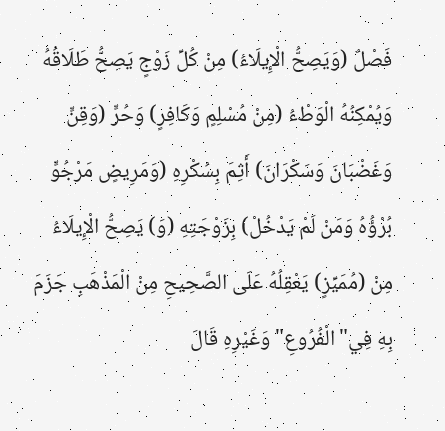فَصْلٌ (وَيَصِحُّ الْإِيلَاءُ) مِنْ كُلِّ زَوْجٍ يَصِحُّ طَلَاقُهُ وَيُمْكِنُهُ الْوَطْءُ (مِنْ مُسْلِمٍ وَكَافِرٍ) وَحُرٍّ (وَقِنٍّ وَغَضْبَانَ وَسَكْرَانَ) أَثِمَ بِسُكْرِهِ (وَمَرِيضٍ مَرْجُوٍّ بُرْؤُهُ وَمَنْ لَمْ يَدْخُلْ) بِزَوْجَتِهِ (وَ) يَصِحُّ الْإِيلَاءُ مِنْ (مُمَيِّزٍ) يَعْقِلُهُ عَلَى الصَّحِيحِ مِنْ الْمَذْهَبِ جَزَمَ بِهِ فِي"الْفُرُوعِ"وَغَيْرِهِ قَالَ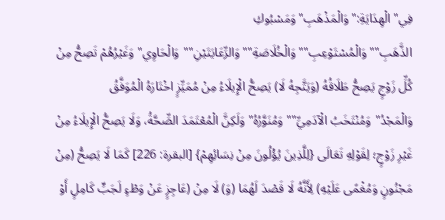فِي"الْهِدَايَةِ:"وَالْمَذْهَبِ"وَمَسْبُوكِ الذَّهَبِ""وَالْمُسْتَوْعِبِ""وَالْخُلَاصَةِ""وَالرِّعَايَتَيْنِ""وَالْحَاوِي"وَغَيْرُهُمْ تَصِحُّ مِنْ كُلِّ زَوْجٍ يَصِحُّ طَلَاقُهُ (وَيَتَّجِهُ لَا) يَصِحُّ الْإِيلَاءُ مِنْ مُمَيِّزٍ اخْتَارَهُ الْمُوَفَّقُ وَالْمَجْدُ"وَمُنْتَخَبُ الْآدَمِيِّ""وَمُنَوَّرُهُ"وَلَكِنَّ الْمُعْتَمَدَ الصِّحَّةُ، وَلَا يَصِحُّ الْإِيلَاءُ مِنْ غَيْرِ زَوْجٍ؛ لِقَوْلِهِ تَعَالَى {لِلَّذِينَ يُؤْلُونَ مِنْ نِسَائِهِمْ} [البقرة: 226] كَمَا لَا يَصِحُّ (مِنْ مَجْنُونٍ وَمُغْمًى عَلَيْهِ) لِأَنَّهُ لَا قَصْدَ لَهُمَا (وَ) لَا مِنْ (عَاجِزٍ عَنْ وَطْءٍ لَجَبٍّ كَامِلٍ أَوْ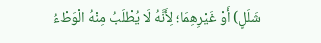شَلَلٍ) أَوْ غَيْرِهِمَا؛ لِأَنَّهُ لَا يُطْلَبُ مِنْهُ الْوَطْءُ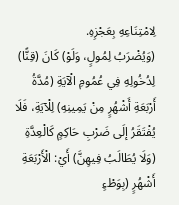لِامْتِنَاعِهِ بِعَجْزِهِ.
(وَيُضْرَبُ لِمُولٍ، وَلَوْ) كَانَ (قِنًّا) لِدُخُولِهِ فِي عُمُومِ الْآيَةِ (مُدَّةُ أَرْبَعَةِ أَشْهُرٍ مِنْ يَمِينِهِ) لِلْآيَةِ، فَلَا يُفْتَقَرُ إلَى ضَرْبِ حَاكِمٍ كَالْعِدَّةِ (وَلَا يُطَالَبُ فِيهِنَّ) أَيْ: الْأَرْبَعَةِ أَشْهُرٍ (بِوَطْءٍ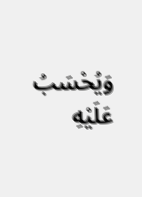وَيُحْسَبُ عَلَيْهِ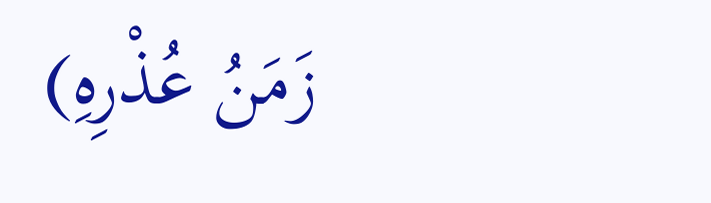زَمَنُ عُذْرِهِ)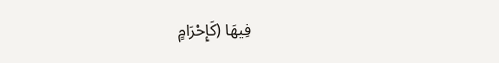فِيهَا (كَإِحْرَامٍ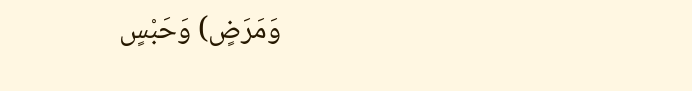وَمَرَضٍ) وَحَبْسٍ